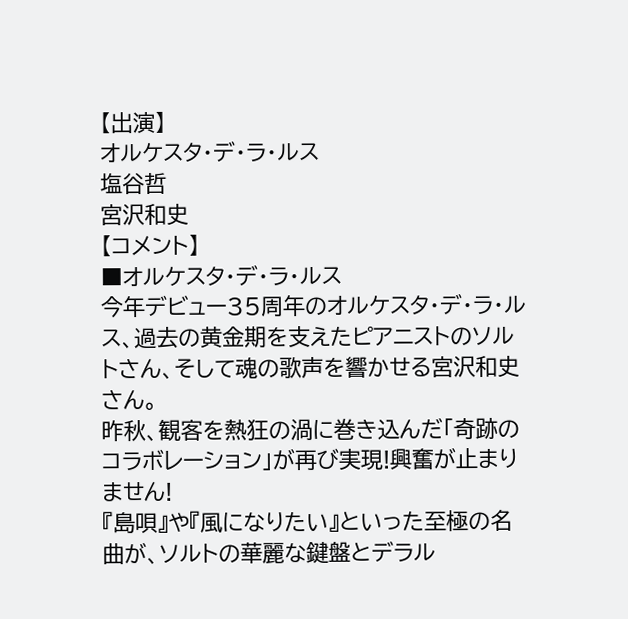【出演】
オルケスタ・デ・ラ・ルス
塩谷哲
宮沢和史
【コメント】
■オルケスタ・デ・ラ・ルス
今年デビュー35周年のオルケスタ・デ・ラ・ルス、過去の黄金期を支えたピアニストのソルトさん、そして魂の歌声を響かせる宮沢和史さん。
昨秋、観客を熱狂の渦に巻き込んだ「奇跡のコラボレーション」が再び実現!興奮が止まりません!
『島唄』や『風になりたい』といった至極の名曲が、ソルトの華麗な鍵盤とデラル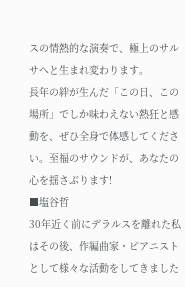スの情熱的な演奏で、極上のサルサへと生まれ変わります。
長年の絆が生んだ「この日、この場所」でしか味わえない熱狂と感動を、ぜひ全身で体感してください。至福のサウンドが、あなたの心を揺さぶります!
■塩谷哲
30年近く前にデラルスを離れた私はその後、作編曲家・ピアニストとして様々な活動をしてきました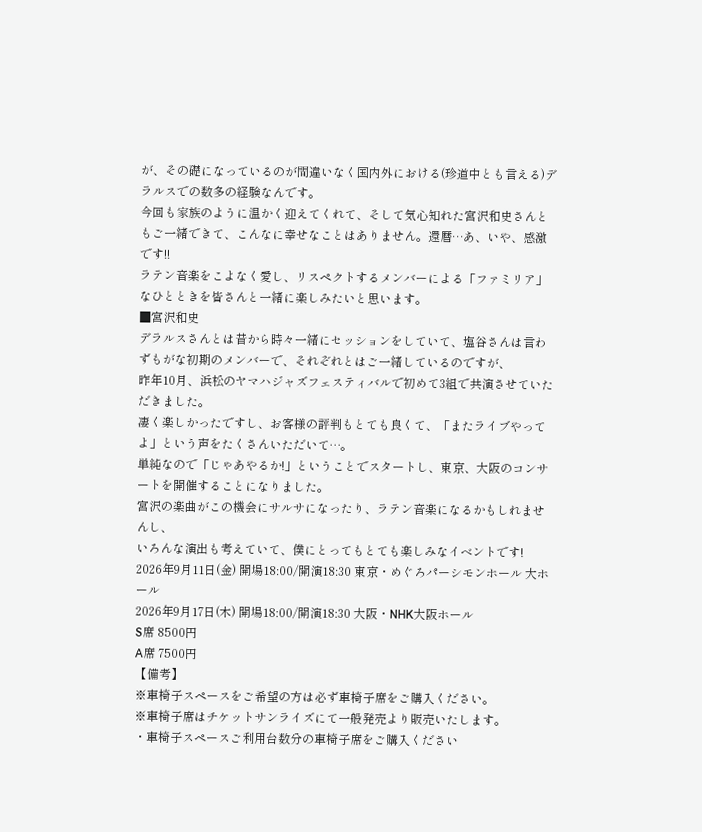が、その礎になっているのが間違いなく国内外における(珍道中とも言える)デラルスでの数多の経験なんです。
今回も家族のように温かく迎えてくれて、そして気心知れた宮沢和史さんともご一緒できて、こんなに幸せなことはありません。還暦…あ、いや、感激です!!
ラテン音楽をこよなく愛し、リスペクトするメンバーによる「ファミリア」なひとときを皆さんと一緒に楽しみたいと思います。
■宮沢和史
デラルスさんとは昔から時々一緒にセッションをしていて、塩谷さんは言わずもがな初期のメンバーで、それぞれとはご一緒しているのですが、
昨年10月、浜松のヤマハジャズフェスティバルで初めて3組で共演させていただきました。
凄く楽しかったですし、お客様の評判もとても良くて、「またライブやってよ」という声をたくさんいただいて…。
単純なので「じゃあやるか!」ということでスタートし、東京、大阪のコンサートを開催することになりました。
宮沢の楽曲がこの機会にサルサになったり、ラテン音楽になるかもしれませんし、
いろんな演出も考えていて、僕にとってもとても楽しみなイベントです!
2026年9月11日(金) 開場18:00/開演18:30 東京・めぐろパーシモンホール 大ホール
2026年9月17日(木) 開場18:00/開演18:30 大阪・NHK大阪ホール
S席 8500円
A席 7500円
【備考】
※車椅子スペースをご希望の方は必ず車椅子席をご購入ください。
※車椅子席はチケットサンライズにて一般発売より販売いたします。
・車椅子スペースご利用台数分の車椅子席をご購入ください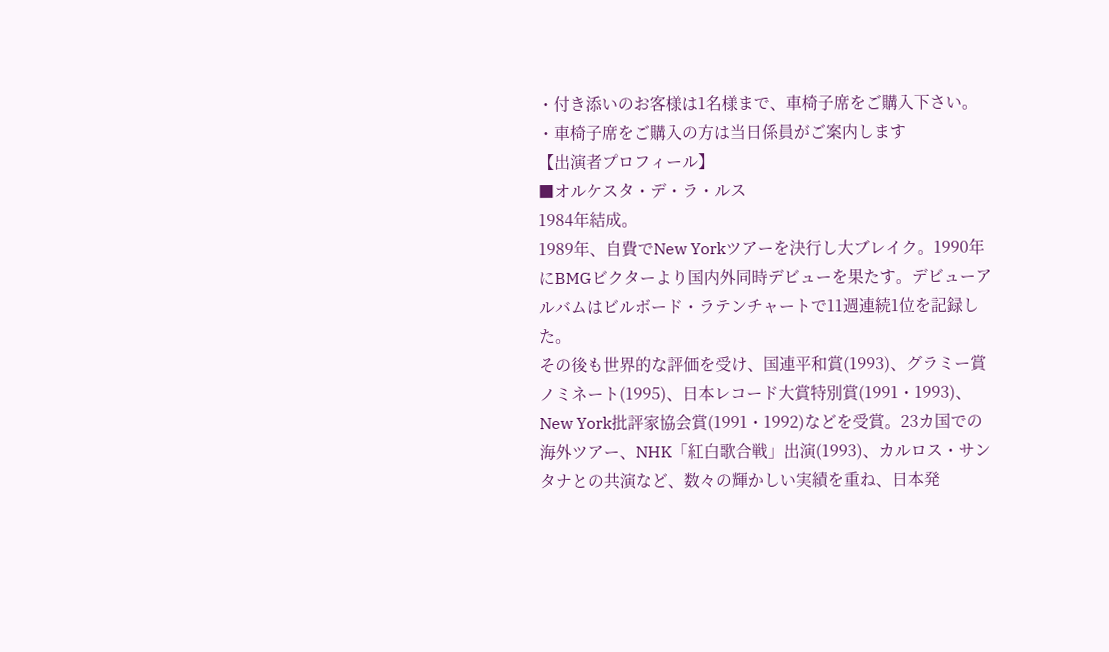・付き添いのお客様は1名様まで、車椅子席をご購入下さい。
・車椅子席をご購入の方は当日係員がご案内します
【出演者プロフィール】
■オルケスタ・デ・ラ・ルス
1984年結成。
1989年、自費でNew Yorkツアーを決行し大ブレイク。1990年にBMGビクターより国内外同時デビューを果たす。デビューアルバムはビルボード・ラテンチャートで11週連続1位を記録した。
その後も世界的な評価を受け、国連平和賞(1993)、グラミー賞ノミネート(1995)、日本レコード大賞特別賞(1991・1993)、New York批評家協会賞(1991・1992)などを受賞。23カ国での海外ツアー、NHK「紅白歌合戦」出演(1993)、カルロス・サンタナとの共演など、数々の輝かしい実績を重ね、日本発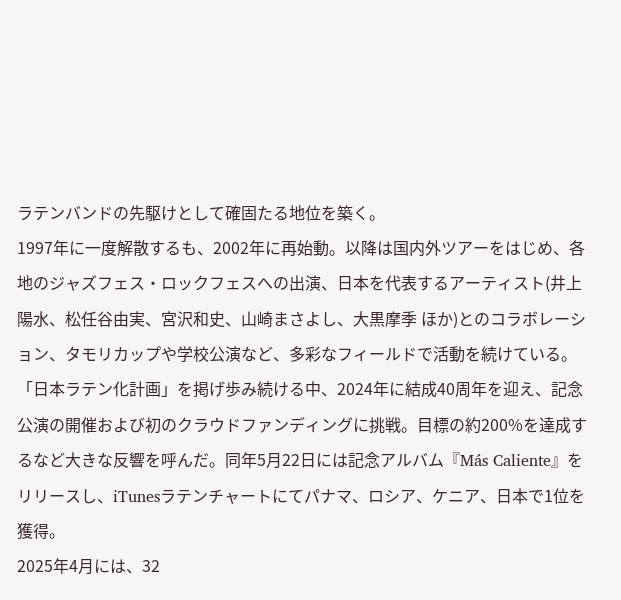ラテンバンドの先駆けとして確固たる地位を築く。
1997年に一度解散するも、2002年に再始動。以降は国内外ツアーをはじめ、各地のジャズフェス・ロックフェスへの出演、日本を代表するアーティスト(井上陽水、松任谷由実、宮沢和史、山崎まさよし、大黒摩季 ほか)とのコラボレーション、タモリカップや学校公演など、多彩なフィールドで活動を続けている。
「日本ラテン化計画」を掲げ歩み続ける中、2024年に結成40周年を迎え、記念公演の開催および初のクラウドファンディングに挑戦。目標の約200%を達成するなど大きな反響を呼んだ。同年5月22日には記念アルバム『Más Caliente』をリリースし、iTunesラテンチャートにてパナマ、ロシア、ケニア、日本で1位を獲得。
2025年4月には、32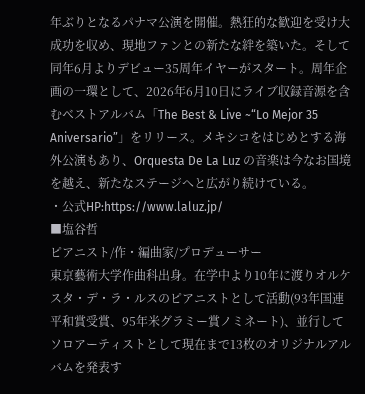年ぶりとなるパナマ公演を開催。熱狂的な歓迎を受け大成功を収め、現地ファンとの新たな絆を築いた。そして同年6月よりデビュー35周年イヤーがスタート。周年企画の一環として、2026年6月10日にライブ収録音源を含むベストアルバム「The Best & Live ~“Lo Mejor 35 Aniversario”」をリリース。メキシコをはじめとする海外公演もあり、Orquesta De La Luz の音楽は今なお国境を越え、新たなステージへと広がり続けている。
・公式HP:https://www.laluz.jp/
■塩谷哲
ピアニスト/作・編曲家/プロデューサー
東京藝術大学作曲科出身。在学中より10年に渡りオルケスタ・デ・ラ・ルスのピアニストとして活動(93年国連平和賞受賞、95年米グラミー賞ノミネート)、並行してソロアーティストとして現在まで13枚のオリジナルアルバムを発表す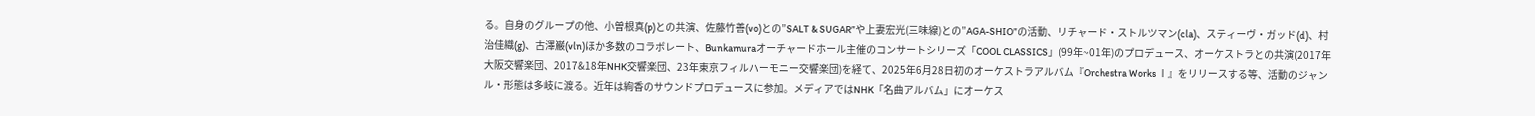る。自身のグループの他、小曽根真(p)との共演、佐藤竹善(vo)との”SALT & SUGAR”や上妻宏光(三味線)との”AGA-SHIO”の活動、リチャード・ストルツマン(cla)、スティーヴ・ガッド(d)、村治佳織(g)、古澤巌(vln)ほか多数のコラボレート、Bunkamuraオーチャードホール主催のコンサートシリーズ「COOL CLASSICS」(99年~01年)のプロデュース、オーケストラとの共演(2017年大阪交響楽団、2017&18年NHK交響楽団、23年東京フィルハーモニー交響楽団)を経て、2025年6月28日初のオーケストラアルバム『Orchestra Works Ⅰ』をリリースする等、活動のジャンル・形態は多岐に渡る。近年は絢香のサウンドプロデュースに参加。メディアではNHK「名曲アルバム」にオーケス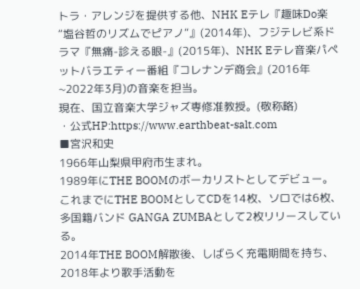トラ・アレンジを提供する他、NHK Eテレ『趣味Do楽“塩谷哲のリズムでピアノ”』(2014年)、フジテレビ系ドラマ『無痛-診える眼-』(2015年)、NHK Eテレ音楽パペットバラエティー番組『コレナンデ商会』(2016年~2022年3月)の音楽を担当。
現在、国立音楽大学ジャズ専修准教授。(敬称略)
・公式HP:https://www.earthbeat-salt.com
■宮沢和史
1966年山梨県甲府市生まれ。
1989年にTHE BOOMのボーカリストとしてデビュー。
これまでにTHE BOOMとしてCDを14枚、ソロでは6枚、多国籍バンド GANGA ZUMBAとして2枚リリースしている。
2014年THE BOOM解散後、しばらく充電期間を持ち、2018年より歌手活動を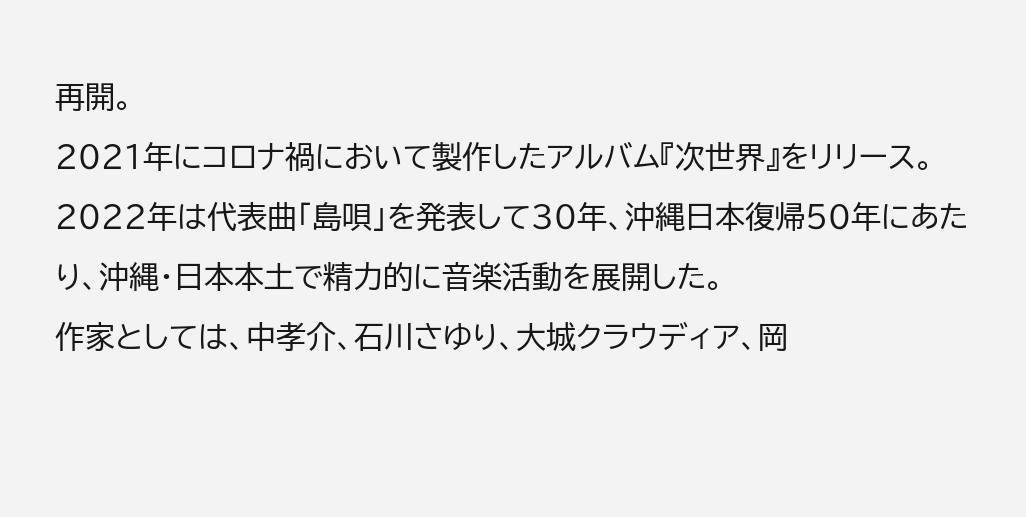再開。
2021年にコロナ禍において製作したアルバム『次世界』をリリース。
2022年は代表曲「島唄」を発表して30年、沖縄日本復帰50年にあたり、沖縄・日本本土で精力的に音楽活動を展開した。
作家としては、中孝介、石川さゆり、大城クラウディア、岡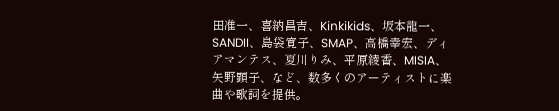田准一、喜納昌吉、Kinkikids、坂本龍一、SANDII、島袋寛子、SMAP、高橋幸宏、ディアマンテス、夏川りみ、平原綾香、MISIA、矢野顕子、など、数多くのアーティストに楽曲や歌詞を提供。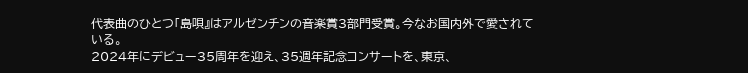代表曲のひとつ「島唄』はアルゼンチンの音楽賞3部門受賞。今なお国内外で愛されている。
2024年にデビュー35周年を迎え、35週年記念コンサートを、東京、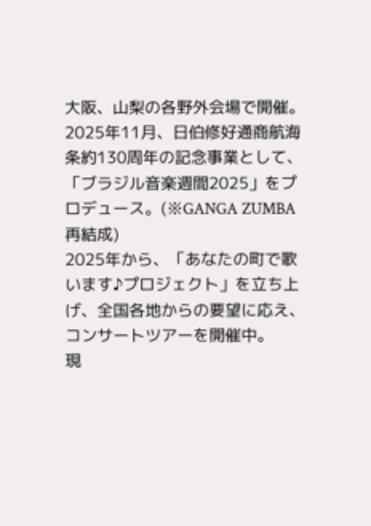大阪、山梨の各野外会場で開催。
2025年11月、日伯修好通商航海条約130周年の記念事業として、「ブラジル音楽週間2025」をプロデュース。(※GANGA ZUMBA再結成)
2025年から、「あなたの町で歌います♪プロジェクト」を立ち上げ、全国各地からの要望に応え、コンサートツアーを開催中。
現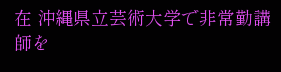在 沖縄県立芸術大学で非常勤講師を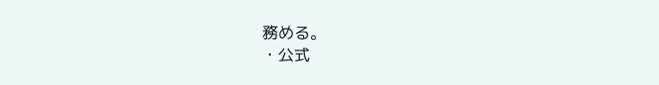務める。
・公式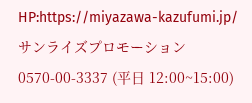HP:https://miyazawa-kazufumi.jp/
サンライズプロモーション 0570-00-3337 (平日 12:00~15:00)